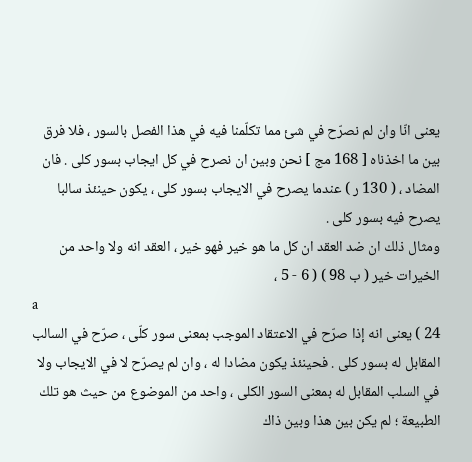يعنى انّا وان لم نصرّح في شئ مما تكلّمنا فيه في هذا الفصل بالسور ، فلا فرق بين ما اخذناه [ 168 مج ] نحن وبين ان نصرح في كل ايجاب بسور كلى . فان المضاد ، ( 130 ر ) عندما يصرح في الايجاب بسور كلى ، يكون حينئذ سالبا يصرح فيه بسور كلى .
ومثال ذلك ان ضد العقد ان كل ما هو خير فهو خير ، العقد انه ولا واحد من الخيرات خير ( ب 98 ) ( 6 - 5 ،
a
24 ) يعنى انه إذا صرّح في الاعتقاد الموجب بمعنى سور كلّى ، صرّح في السالب المقابل له بسور كلى . فحينئذ يكون مضادا له ، وان لم يصرّح لا في الايجاب ولا في السلب المقابل له بمعنى السور الكلى ، واحد من الموضوع من حيث هو تلك الطبيعة ؛ لم يكن بين هذا وبين ذاك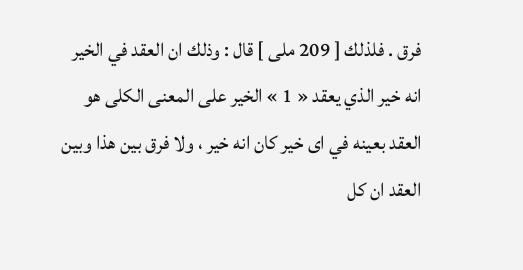فرق . فلذلك [ 209 ملى ] قال : وذلك ان العقد في الخير انه خير الذي يعقد « 1 » الخير على المعنى الكلى هو العقد بعينه في اى خير كان انه خير ، ولا فرق بين هذا وبين العقد ان كل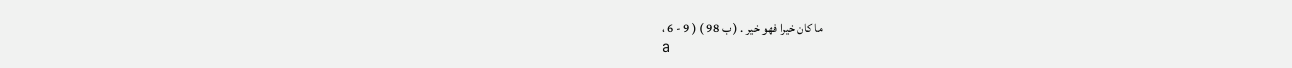ما كان خيرا فهو خير . ( ب 98 ) ( 9 - 6 ،
a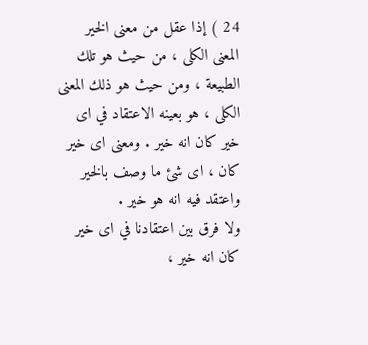24 ) إذا عقل من معنى الخير المعنى الكلى ، من حيث هو تلك الطبيعة ، ومن حيث هو ذلك المعنى الكلى ، هو بعينه الاعتقاد في اى خير كان انه خير . ومعنى اى خير كان ، اى شئ ما وصف بالخير واعتقد فيه انه هو خير .
ولا فرق بين اعتقادنا في اى خير كان انه خير ،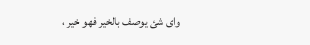واى شئ يوصف بالخير فهو خير ،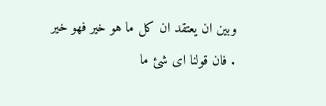وبين ان يعتقد ان كل ما هو خير فهو خير . فان قولنا اى شئ ما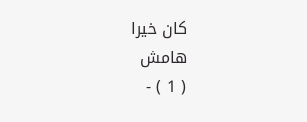كان خيرا
هامش
( 1 ) -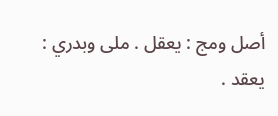أصل ومج : يعقل . ملى وبدري : يعقد .